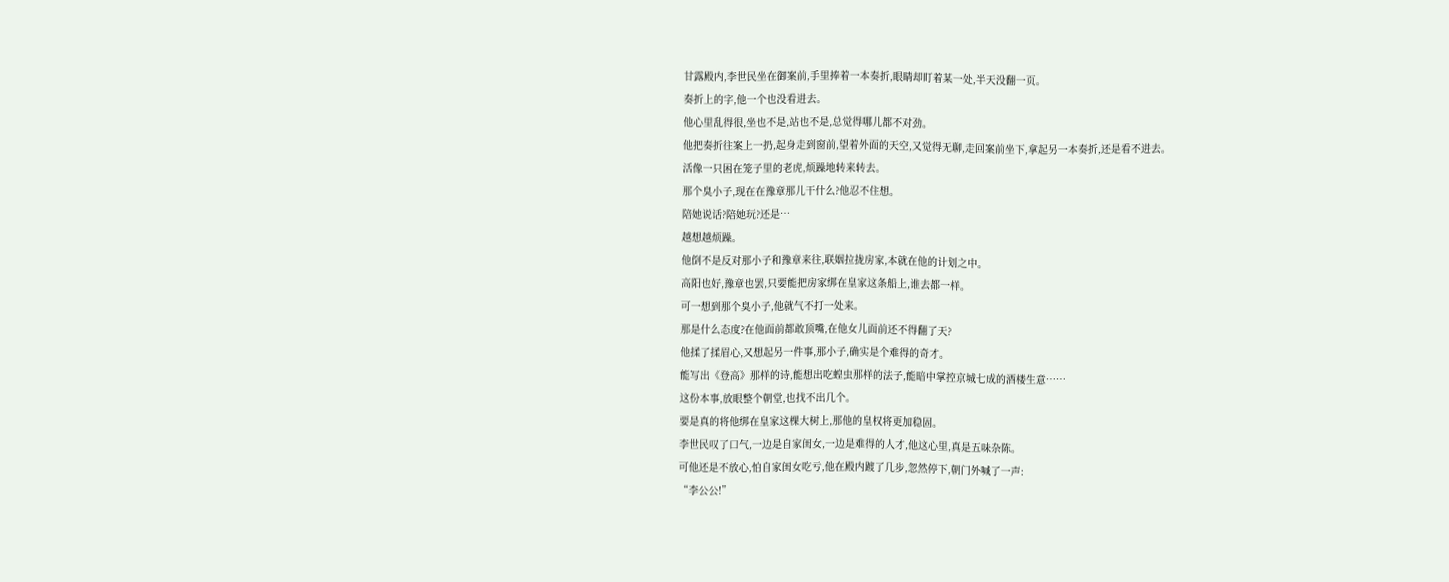甘露殿内,李世民坐在御案前,手里捧着一本奏折,眼睛却盯着某一处,半天没翻一页。
奏折上的字,他一个也没看进去。
他心里乱得很,坐也不是,站也不是,总觉得哪儿都不对劲。
他把奏折往案上一扔,起身走到窗前,望着外面的天空,又觉得无聊,走回案前坐下,拿起另一本奏折,还是看不进去。
活像一只困在笼子里的老虎,烦躁地转来转去。
那个臭小子,现在在豫章那儿干什么?他忍不住想。
陪她说话?陪她玩?还是…
越想越烦躁。
他倒不是反对那小子和豫章来往,联姻拉拢房家,本就在他的计划之中。
高阳也好,豫章也罢,只要能把房家绑在皇家这条船上,谁去都一样。
可一想到那个臭小子,他就气不打一处来。
那是什么态度?在他面前都敢顶嘴,在他女儿面前还不得翻了天?
他揉了揉眉心,又想起另一件事,那小子,确实是个难得的奇才。
能写出《登高》那样的诗,能想出吃蝗虫那样的法子,能暗中掌控京城七成的酒楼生意……
这份本事,放眼整个朝堂,也找不出几个。
要是真的将他绑在皇家这棵大树上,那他的皇权将更加稳固。
李世民叹了口气,一边是自家闺女,一边是难得的人才,他这心里,真是五味杂陈。
可他还是不放心,怕自家闺女吃亏,他在殿内踱了几步,忽然停下,朝门外喊了一声:
“李公公!”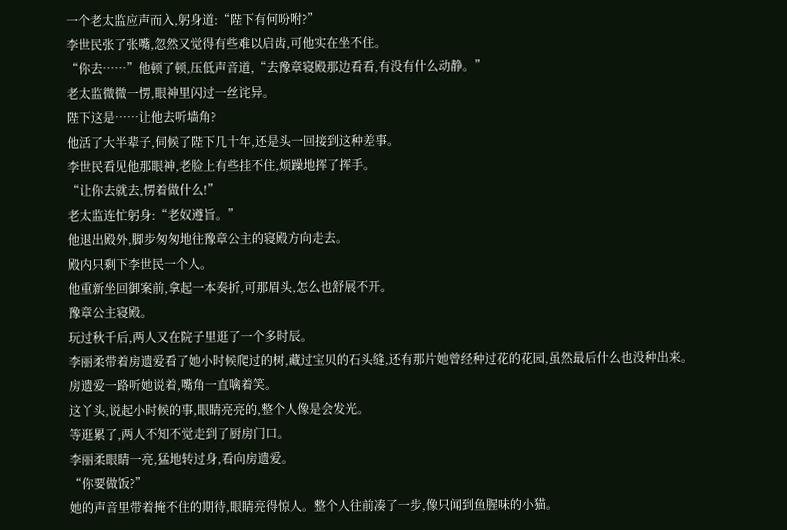一个老太监应声而入,躬身道:“陛下有何吩咐?”
李世民张了张嘴,忽然又觉得有些难以启齿,可他实在坐不住。
“你去……”他顿了顿,压低声音道,“去豫章寝殿那边看看,有没有什么动静。”
老太监微微一愣,眼神里闪过一丝诧异。
陛下这是……让他去听墙角?
他活了大半辈子,伺候了陛下几十年,还是头一回接到这种差事。
李世民看见他那眼神,老脸上有些挂不住,烦躁地挥了挥手。
“让你去就去,愣着做什么!”
老太监连忙躬身:“老奴遵旨。”
他退出殿外,脚步匆匆地往豫章公主的寝殿方向走去。
殿内只剩下李世民一个人。
他重新坐回御案前,拿起一本奏折,可那眉头,怎么也舒展不开。
豫章公主寝殿。
玩过秋千后,两人又在院子里逛了一个多时辰。
李丽柔带着房遗爱看了她小时候爬过的树,藏过宝贝的石头缝,还有那片她曾经种过花的花园,虽然最后什么也没种出来。
房遗爱一路听她说着,嘴角一直噙着笑。
这丫头,说起小时候的事,眼睛亮亮的,整个人像是会发光。
等逛累了,两人不知不觉走到了厨房门口。
李丽柔眼睛一亮,猛地转过身,看向房遗爱。
“你要做饭?”
她的声音里带着掩不住的期待,眼睛亮得惊人。整个人往前凑了一步,像只闻到鱼腥味的小猫。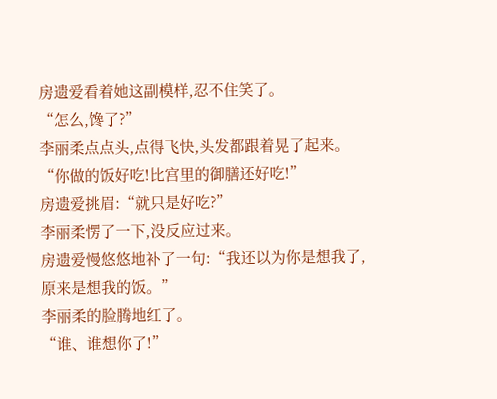房遗爱看着她这副模样,忍不住笑了。
“怎么,馋了?”
李丽柔点点头,点得飞快,头发都跟着晃了起来。
“你做的饭好吃!比宫里的御膳还好吃!”
房遗爱挑眉:“就只是好吃?”
李丽柔愣了一下,没反应过来。
房遗爱慢悠悠地补了一句:“我还以为你是想我了,原来是想我的饭。”
李丽柔的脸腾地红了。
“谁、谁想你了!”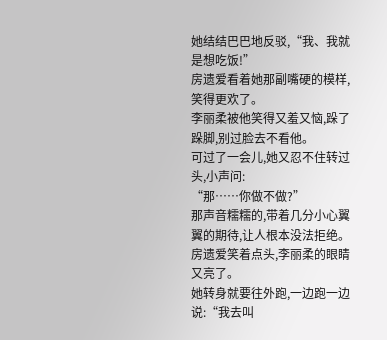她结结巴巴地反驳,“我、我就是想吃饭!”
房遗爱看着她那副嘴硬的模样,笑得更欢了。
李丽柔被他笑得又羞又恼,跺了跺脚,别过脸去不看他。
可过了一会儿,她又忍不住转过头,小声问:
“那……你做不做?”
那声音糯糯的,带着几分小心翼翼的期待,让人根本没法拒绝。
房遗爱笑着点头,李丽柔的眼睛又亮了。
她转身就要往外跑,一边跑一边说:“我去叫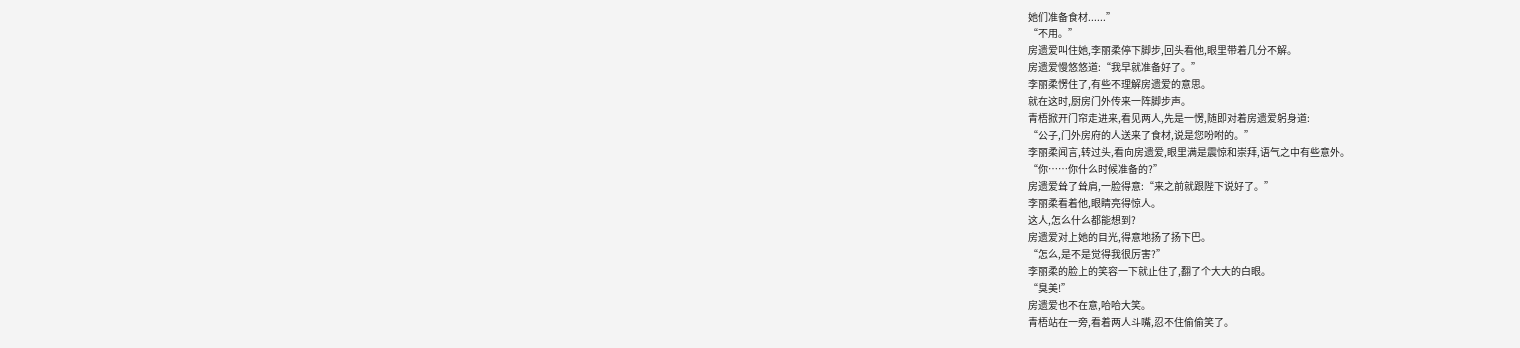她们准备食材......”
“不用。”
房遗爱叫住她,李丽柔停下脚步,回头看他,眼里带着几分不解。
房遗爱慢悠悠道:“我早就准备好了。”
李丽柔愣住了,有些不理解房遗爱的意思。
就在这时,厨房门外传来一阵脚步声。
青梧掀开门帘走进来,看见两人,先是一愣,随即对着房遗爱躬身道:
“公子,门外房府的人送来了食材,说是您吩咐的。”
李丽柔闻言,转过头,看向房遗爱,眼里满是震惊和崇拜,语气之中有些意外。
“你……你什么时候准备的?”
房遗爱耸了耸肩,一脸得意:“来之前就跟陛下说好了。”
李丽柔看着他,眼睛亮得惊人。
这人,怎么什么都能想到?
房遗爱对上她的目光,得意地扬了扬下巴。
“怎么,是不是觉得我很厉害?”
李丽柔的脸上的笑容一下就止住了,翻了个大大的白眼。
“臭美!”
房遗爱也不在意,哈哈大笑。
青梧站在一旁,看着两人斗嘴,忍不住偷偷笑了。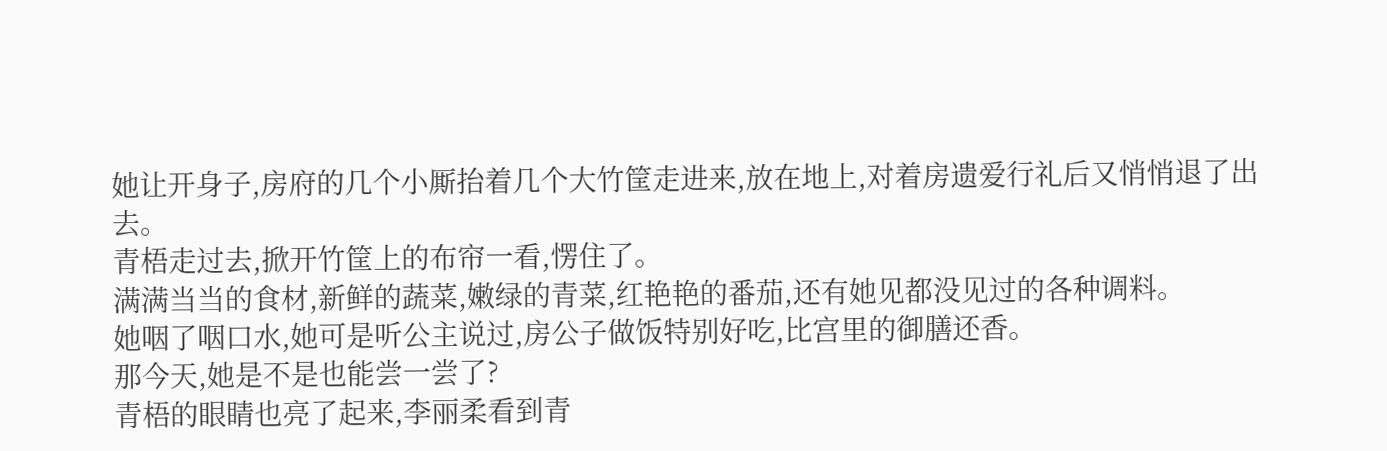她让开身子,房府的几个小厮抬着几个大竹筐走进来,放在地上,对着房遗爱行礼后又悄悄退了出去。
青梧走过去,掀开竹筐上的布帘一看,愣住了。
满满当当的食材,新鲜的蔬菜,嫩绿的青菜,红艳艳的番茄,还有她见都没见过的各种调料。
她咽了咽口水,她可是听公主说过,房公子做饭特别好吃,比宫里的御膳还香。
那今天,她是不是也能尝一尝了?
青梧的眼睛也亮了起来,李丽柔看到青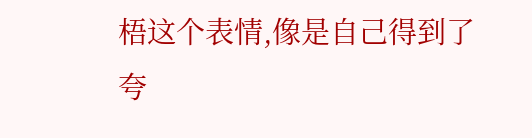梧这个表情,像是自己得到了夸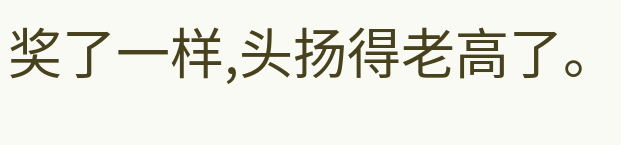奖了一样,头扬得老高了。